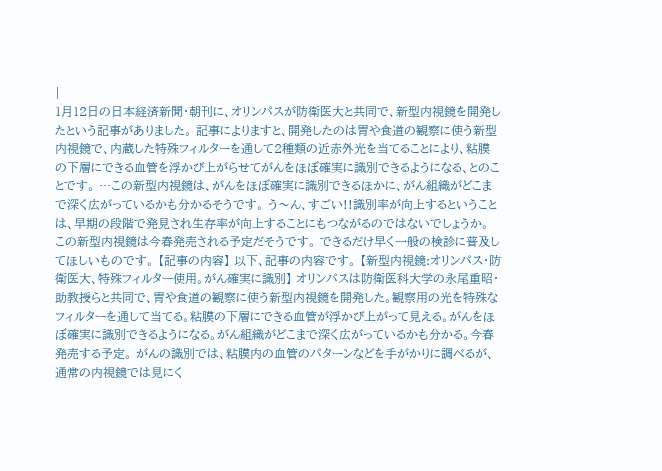|
1月12日の日本経済新聞・朝刊に、オリンパスが防衛医大と共同で、新型内視鏡を開発したという記事がありました。 記事によりますと、開発したのは胃や食道の観察に使う新型内視鏡で、内蔵した特殊フィルターを通して2種類の近赤外光を当てることにより、粘膜の下層にできる血管を浮かび上がらせてがんをほぼ確実に識別できるようになる、とのことです。 …この新型内視鏡は、がんをほぼ確実に識別できるほかに、がん組織がどこまで深く広がっているかも分かるそうです。 う〜ん、すごい!!識別率が向上するということは、早期の段階で発見され生存率が向上することにもつながるのではないでしょうか。 この新型内視鏡は今春発売される予定だそうです。 できるだけ早く一般の検診に普及してほしいものです。 【記事の内容】 以下、記事の内容です。 【新型内視鏡:オリンパス・防衛医大、特殊フィルター使用。がん確実に識別】 オリンパスは防衛医科大学の永尾重昭・助教授らと共同で、胃や食道の観察に使う新型内視鏡を開発した。観察用の光を特殊なフィルターを通して当てる。粘膜の下層にできる血管が浮かび上がって見える。がんをほぼ確実に識別できるようになる。がん組織がどこまで深く広がっているかも分かる。今春発売する予定。 がんの識別では、粘膜内の血管のパターンなどを手がかりに調べるが、通常の内視鏡では見にく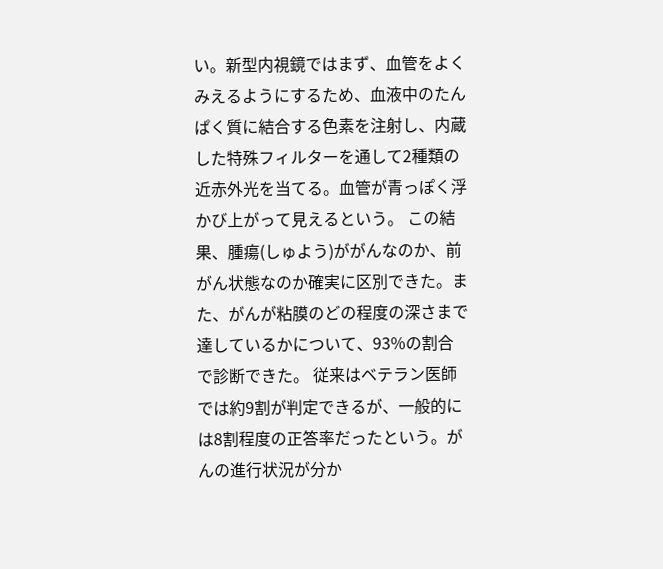い。新型内視鏡ではまず、血管をよくみえるようにするため、血液中のたんぱく質に結合する色素を注射し、内蔵した特殊フィルターを通して2種類の近赤外光を当てる。血管が青っぽく浮かび上がって見えるという。 この結果、腫瘍(しゅよう)ががんなのか、前がん状態なのか確実に区別できた。また、がんが粘膜のどの程度の深さまで達しているかについて、93%の割合で診断できた。 従来はベテラン医師では約9割が判定できるが、一般的には8割程度の正答率だったという。がんの進行状況が分か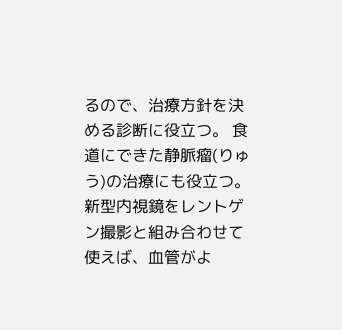るので、治療方針を決める診断に役立つ。 食道にできた静脈瘤(りゅう)の治療にも役立つ。新型内視鏡をレントゲン撮影と組み合わせて使えば、血管がよ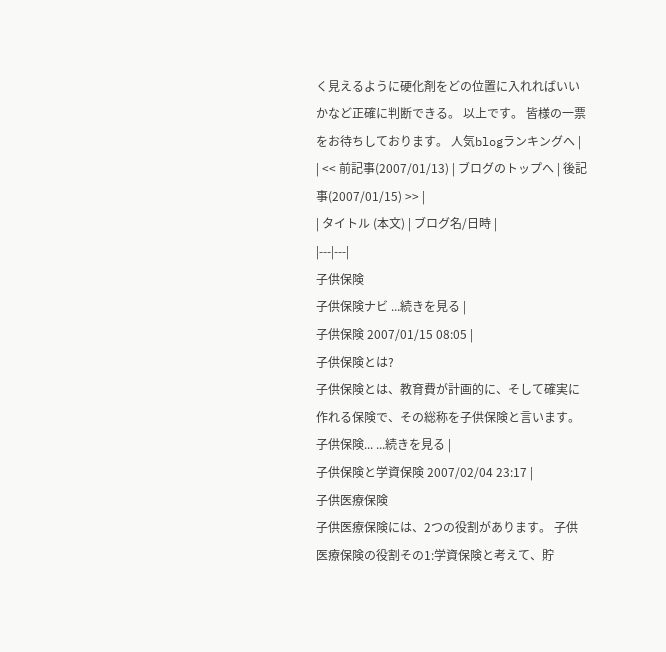く見えるように硬化剤をどの位置に入れればいいかなど正確に判断できる。 以上です。 皆様の一票をお待ちしております。 人気blogランキングへ |
| << 前記事(2007/01/13) | ブログのトップへ | 後記事(2007/01/15) >> |
| タイトル (本文) | ブログ名/日時 |
|---|---|
子供保険
子供保険ナビ ...続きを見る |
子供保険 2007/01/15 08:05 |
子供保険とは?
子供保険とは、教育費が計画的に、そして確実に作れる保険で、その総称を子供保険と言います。子供保険... ...続きを見る |
子供保険と学資保険 2007/02/04 23:17 |
子供医療保険
子供医療保険には、2つの役割があります。 子供医療保険の役割その1:学資保険と考えて、貯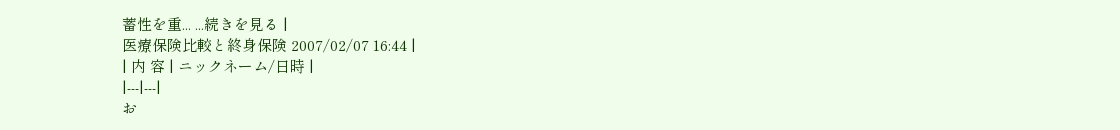蓄性を重... ...続きを見る |
医療保険比較と終身保険 2007/02/07 16:44 |
| 内 容 | ニックネーム/日時 |
|---|---|
お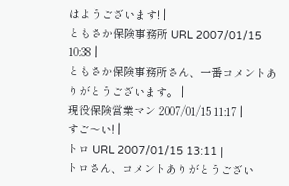はようございます! |
ともさか保険事務所 URL 2007/01/15 10:38 |
ともさか保険事務所さん、一番コメントありがとうございます。 |
現役保険営業マン 2007/01/15 11:17 |
すご〜い! |
トロ URL 2007/01/15 13:11 |
トロさん、コメントありがとうござい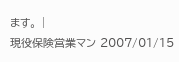ます。 |
現役保険営業マン 2007/01/15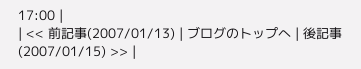17:00 |
| << 前記事(2007/01/13) | ブログのトップへ | 後記事(2007/01/15) >> |